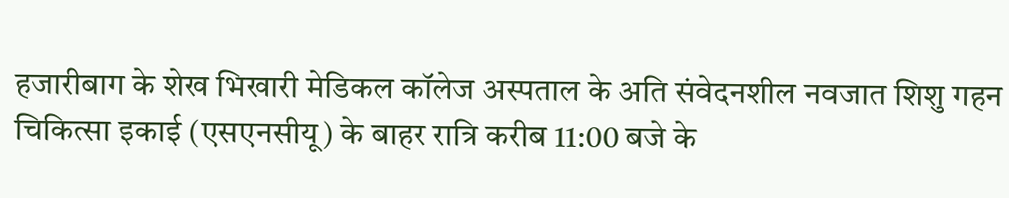हजारीबाग के शेख भिखारी मेडिकल कॉलेज अस्पताल के अति संवेदनशील नवजात शिशु गहन चिकित्सा इकाई (एसएनसीयू) के बाहर रात्रि करीब 11:00 बजे के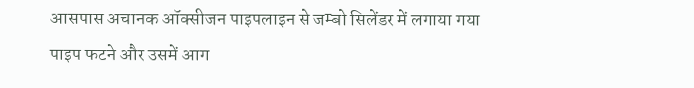आसपास अचानक ऑक्सीजन पाइपलाइन से जम्बो सिलेंडर में लगाया गया पाइप फटने और उसमें आग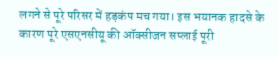लगने से पूरे परिसर में हड़कंप मच गया। इस भयानक हादसे के कारण पूरे एसएनसीयू की ऑक्सीजन सप्लाई पूरी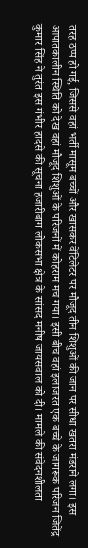तरह ठप्प हो गई, जिससे वहां भर्ती मासूम बच्चों और खासकर वेंटिलेटर पर मौजूद तीन शिशुओं की जान पर सीधा खतरा मंडराने लगा। इस आपातकालीन स्थिति को देख वहां मौजूद शिशुओं के परिजनों में कोहराम मच गया। इसी बीच वहां इलाजरत एक बच्चे के जागरूक परिजन जितेंद्र कुमार सिंह ने तुरंत इस गंभीर हादसे की सूचना हजारीबाग लोकसभा क्षेत्र के सांसद मनीष जायसवाल को दी। मामले की संवेदनशीलता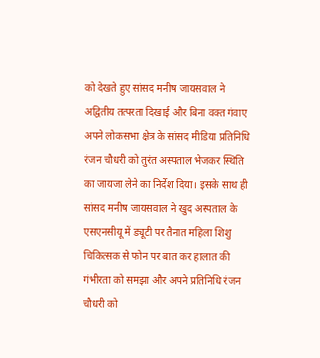को देखते हुए सांसद मनीष जायसवाल ने अद्वितीय तत्परता दिखाई और बिना वक्त गंवाए अपने लोकसभा क्षेत्र के सांसद मीडिया प्रतिनिधि रंजन चौधरी को तुरंत अस्पताल भेजकर स्थिति का जायजा लेने का निर्देश दिया। इसके साथ ही सांसद मनीष जायसवाल ने खुद अस्पताल के एसएनसीयू में ड्यूटी पर तैनात महिला शिशु चिकित्सक से फोन पर बात कर हालात की गंभीरता को समझा और अपने प्रतिनिधि रंजन चौधरी को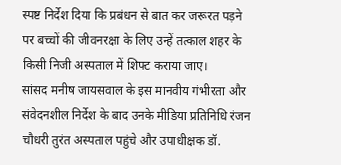स्पष्ट निर्देश दिया कि प्रबंधन से बात कर जरूरत पड़ने पर बच्चों की जीवनरक्षा के लिए उन्हें तत्काल शहर के किसी निजी अस्पताल में शिफ्ट कराया जाए।
सांसद मनीष जायसवाल के इस मानवीय गंभीरता और संवेदनशील निर्देश के बाद उनके मीडिया प्रतिनिधि रंजन चौधरी तुरंत अस्पताल पहुंचे और उपाधीक्षक डॉ.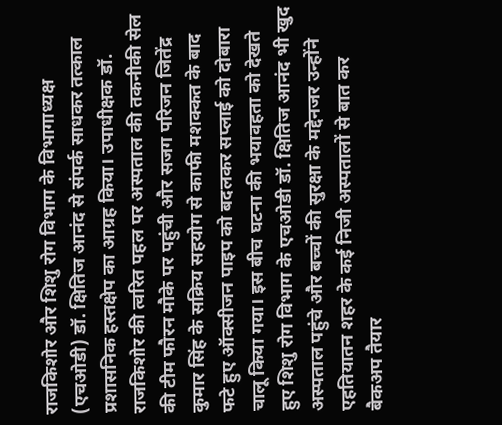राजकिशोर और शिशु रोग विभाग के विभागाध्यक्ष (एचओडी) डॉ. क्षितिज आनंद से संपर्क साधकर तत्काल प्रशासनिक हस्तक्षेप का आग्रह किया। उपाधीक्षक डॉ. राजकिशोर की त्वरित पहल पर अस्पताल की तकनीकी सेल की टीम फौरन मौके पर पहुंची और सजग परिजन जितेंद्र कुमार सिंह के सक्रिय सहयोग से काफी मशक्कत के बाद फटे हुए ऑक्सीजन पाइप को बदलकर सप्लाई को दोबारा चालू किया गया। इस बीच घटना की भयावहता को देखते हुए शिशु रोग विभाग के एचओडी डॉ. क्षितिज आनंद भी खुद अस्पताल पहुंचे और बच्चों की सुरक्षा के मद्देनजर उन्होंने एहतियातन शहर के कई निजी अस्पतालों से बात कर बैकअप तैयार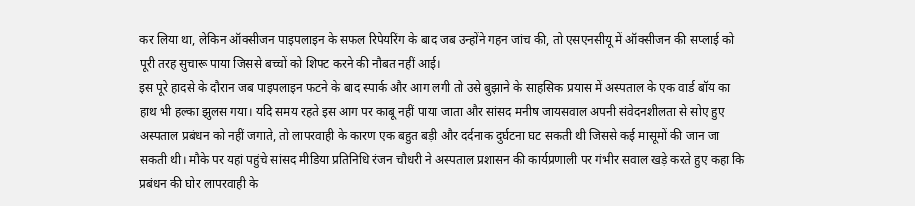कर लिया था, लेकिन ऑक्सीजन पाइपलाइन के सफल रिपेयरिंग के बाद जब उन्होंने गहन जांच की, तो एसएनसीयू में ऑक्सीजन की सप्लाई को पूरी तरह सुचारू पाया जिससे बच्चों को शिफ्ट करने की नौबत नहीं आई।
इस पूरे हादसे के दौरान जब पाइपलाइन फटने के बाद स्पार्क और आग लगी तो उसे बुझाने के साहसिक प्रयास में अस्पताल के एक वार्ड बॉय का हाथ भी हल्का झुलस गया। यदि समय रहते इस आग पर काबू नहीं पाया जाता और सांसद मनीष जायसवाल अपनी संवेदनशीलता से सोए हुए अस्पताल प्रबंधन को नहीं जगाते, तो लापरवाही के कारण एक बहुत बड़ी और दर्दनाक दुर्घटना घट सकती थी जिससे कई मासूमों की जान जा सकती थी। मौके पर यहां पहुंचे सांसद मीडिया प्रतिनिधि रंजन चौधरी ने अस्पताल प्रशासन की कार्यप्रणाली पर गंभीर सवाल खड़े करते हुए कहा कि प्रबंधन की घोर लापरवाही के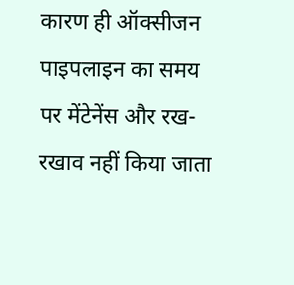कारण ही ऑक्सीजन पाइपलाइन का समय पर मेंटेनेंस और रख-रखाव नहीं किया जाता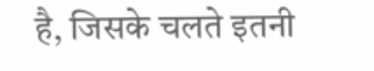है, जिसके चलते इतनी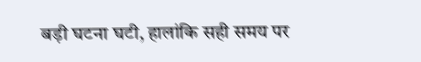बड़ी घटना घटी, हालांकि सही समय पर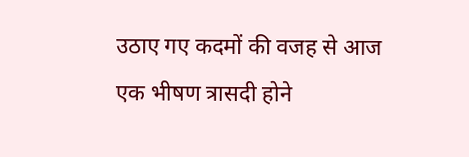उठाए गए कदमों की वजह से आज एक भीषण त्रासदी होने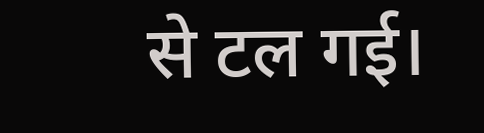से टल गई।